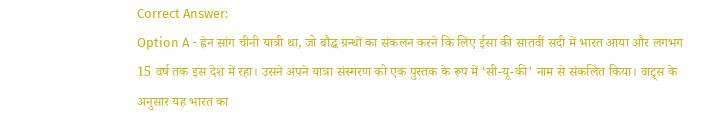Correct Answer:
Option A - ह्वेन सांग चीनी यात्री था, जो बौद्ध ग्रन्थों का संकलन करने कि लिए ईसा की सातवीं सदी में भारत आया और लगभग 15 वर्ष तक इस देश में रहा। उसने अपने यात्रा संस्मरण को एक पुस्तक के रूप में ‘सी-यू-की’ नाम से संकलित किया। वाट्र्स के अनुसार यह भारत का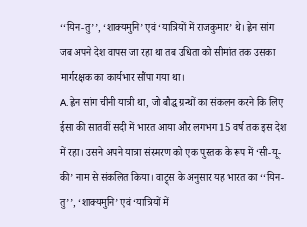‘‘यिन-तु’’, ‘शाक्यमुनि’ एवं ‘यात्रियों में राजकुमार’ थे। ह्वेन सांग जब अपने देश वापस जा रहा था तब उधिता को सीमांत तक उसका मार्गरक्षक का कार्यभार सौंपा गया था।
A. ह्वेन सांग चीनी यात्री था, जो बौद्ध ग्रन्थों का संकलन करने कि लिए ईसा की सातवीं सदी में भारत आया और लगभग 15 वर्ष तक इस देश में रहा। उसने अपने यात्रा संस्मरण को एक पुस्तक के रूप में ‘सी-यू-की’ नाम से संकलित किया। वाट्र्स के अनुसार यह भारत का ‘‘यिन-तु’’, ‘शाक्यमुनि’ एवं ‘यात्रियों में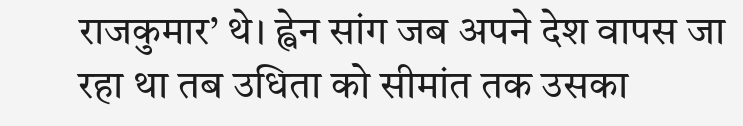राजकुमार’ थे। ह्वेन सांग जब अपने देश वापस जा रहा था तब उधिता को सीमांत तक उसका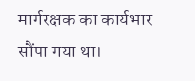मार्गरक्षक का कार्यभार सौंपा गया था।